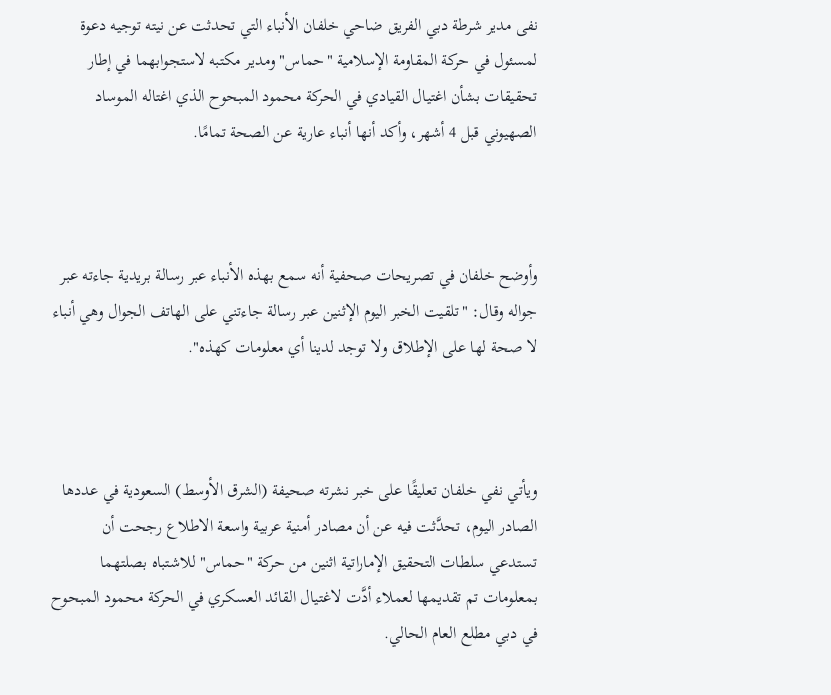نفى مدير شرطة دبي الفريق ضاحي خلفان الأنباء التي تحدثت عن نيته توجيه دعوة لمسئول في حركة المقاومة الإسلامية "حماس" ومدير مكتبه لاستجوابهما في إطار تحقيقات بشأن اغتيال القيادي في الحركة محمود المبحوح الذي اغتاله الموساد الصهيوني قبل 4 أشهر، وأكد أنها أنباء عارية عن الصحة تمامًا.



وأوضح خلفان في تصريحات صحفية أنه سمع بهذه الأنباء عبر رسالة بريدية جاءته عبر جواله وقال: "تلقيت الخبر اليوم الإثنين عبر رسالة جاءتني على الهاتف الجوال وهي أنباء لا صحة لها على الإطلاق ولا توجد لدينا أي معلومات كهذه".



ويأتي نفي خلفان تعليقًا على خبر نشرته صحيفة (الشرق الأوسط) السعودية في عددها الصادر اليوم، تحدَّثت فيه عن أن مصادر أمنية عربية واسعة الاطلاع رجحت أن تستدعي سلطات التحقيق الإماراتية اثنين من حركة "حماس" للاشتباه بصلتهما بمعلومات تم تقديمها لعملاء أدَّت لاغتيال القائد العسكري في الحركة محمود المبحوح في دبي مطلع العام الحالي.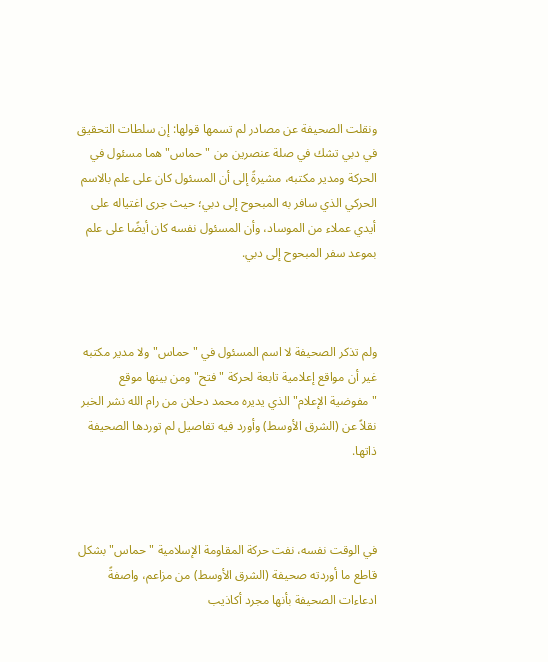ونقلت الصحيفة عن مصادر لم تسمها قولها: إن سلطات التحقيق في دبي تشك في صلة عنصرين من "حماس" هما مسئول في الحركة ومدير مكتبه، مشيرةً إلى أن المسئول كان على علم بالاسم الحركي الذي سافر به المبحوح إلى دبي؛ حيث جرى اغتياله على أيدي عملاء من الموساد، وأن المسئول نفسه كان أيضًا على علم بموعد سفر المبحوح إلى دبي.



ولم تذكر الصحيفة لا اسم المسئول في "حماس" ولا مدير مكتبه غير أن مواقع إعلامية تابعة لحركة "فتح" ومن بينها موقع "مفوضية الإعلام" الذي يديره محمد دحلان من رام الله نشر الخبر نقلاً عن (الشرق الأوسط) وأورد فيه تفاصيل لم توردها الصحيفة ذاتها.



في الوقت نفسه، نفت حركة المقاومة الإسلامية "حماس" بشكل قاطع ما أوردته صحيفة (الشرق الأوسط) من مزاعم، واصفةً ادعاءات الصحيفة بأنها مجرد أكاذيب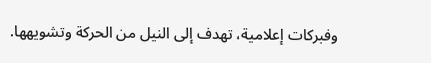وفبركات إعلامية، تهدف إلى النيل من الحركة وتشويهها.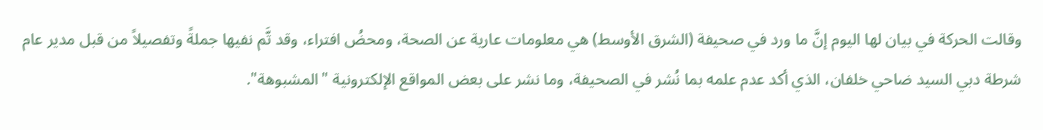وقالت الحركة في بيان لها اليوم إنَّ ما ورد في صحيفة (الشرق الأوسط) هي معلومات عارية عن الصحة، ومحضُ افتراء، وقد تَّم نفيها جملةً وتفصيلاً من قبل مدير عام شرطة دبي السيد ضاحي خلفان، الذي أكد عدم علمه بما نُشر في الصحيفة، وما نشر على بعض المواقع الإلكترونية "المشبوهة".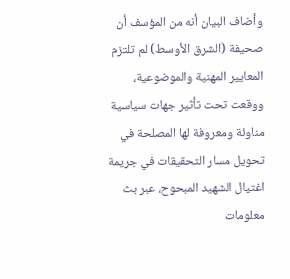وأضاف البيان أنه من المؤسف أن صحيفة (الشرق الأوسط) لم تلتزم المعايير المهنية والموضوعية، ووقعت تحت تأثير جهات سياسية مناوئة ومعروفة لها المصلحة في تحويل مسار التحقيقات في جريمة اغتيال الشهيد المبحوح، عبر بث معلومات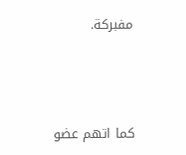مفبركة.



كما اتهم عضو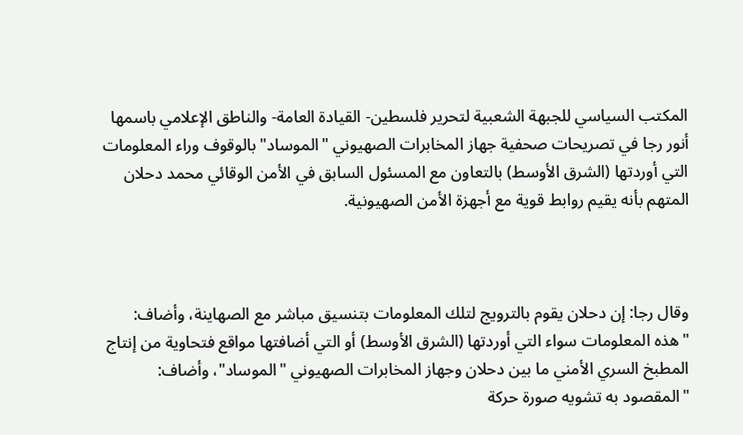المكتب السياسي للجبهة الشعبية لتحرير فلسطين- القيادة العامة- والناطق الإعلامي باسمها أنور رجا في تصريحات صحفية جهاز المخابرات الصهيوني "الموساد" بالوقوف وراء المعلومات التي أوردتها (الشرق الأوسط) بالتعاون مع المسئول السابق في الأمن الوقائي محمد دحلان المتهم بأنه يقيم روابط قوية مع أجهزة الأمن الصهيونية.



وقال رجا: إن دحلان يقوم بالترويج لتلك المعلومات بتنسيق مباشر مع الصهاينة، وأضاف: "هذه المعلومات سواء التي أوردتها (الشرق الأوسط) أو التي أضافتها مواقع فتحاوية من إنتاج المطبخ السري الأمني ما بين دحلان وجهاز المخابرات الصهيوني "الموساد"، وأضاف: "المقصود به تشويه صورة حركة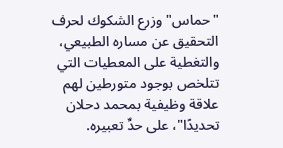"حماس" وزرع الشكوك لحرف التحقيق عن مساره الطبيعي، والتغطية على المعطيات التي تتلخص بوجود متورطين لهم علاقة وظيفية بمحمد دحلان تحديدًا"، على حدِّ تعبيره.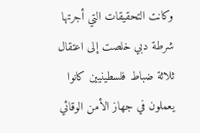وكانت التحقيقات التي أجرتها شرطة دبي خلصت إلى اعتقال ثلاثة ضباط فلسطينيين كانوا يعملون في جهاز الأمن الوقائي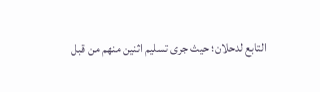التابع لدحلان؛ حيث جرى تسليم اثنين منهم من قبل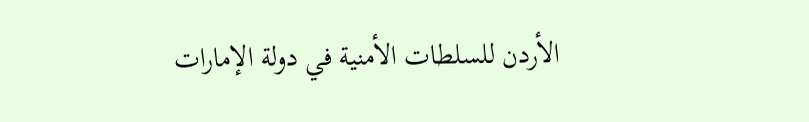الأردن للسلطات الأمنية في دولة الإمارات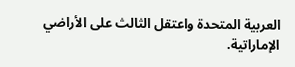العربية المتحدة واعتقل الثالث على الأراضي الإماراتية.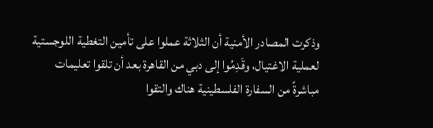وذكرت المصادر الأمنية أن الثلاثة عملوا على تأمين التغطية اللوجستية لعملية الاغتيال، وقَدِمُوا إلى دبي من القاهرة بعد أن تلقوا تعليمات مباشرةً من السفارة الفلسطينية هناك والتقوا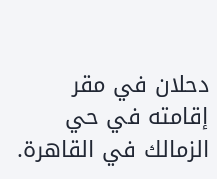دحلان في مقر إقامته في حي الزمالك في القاهرة.